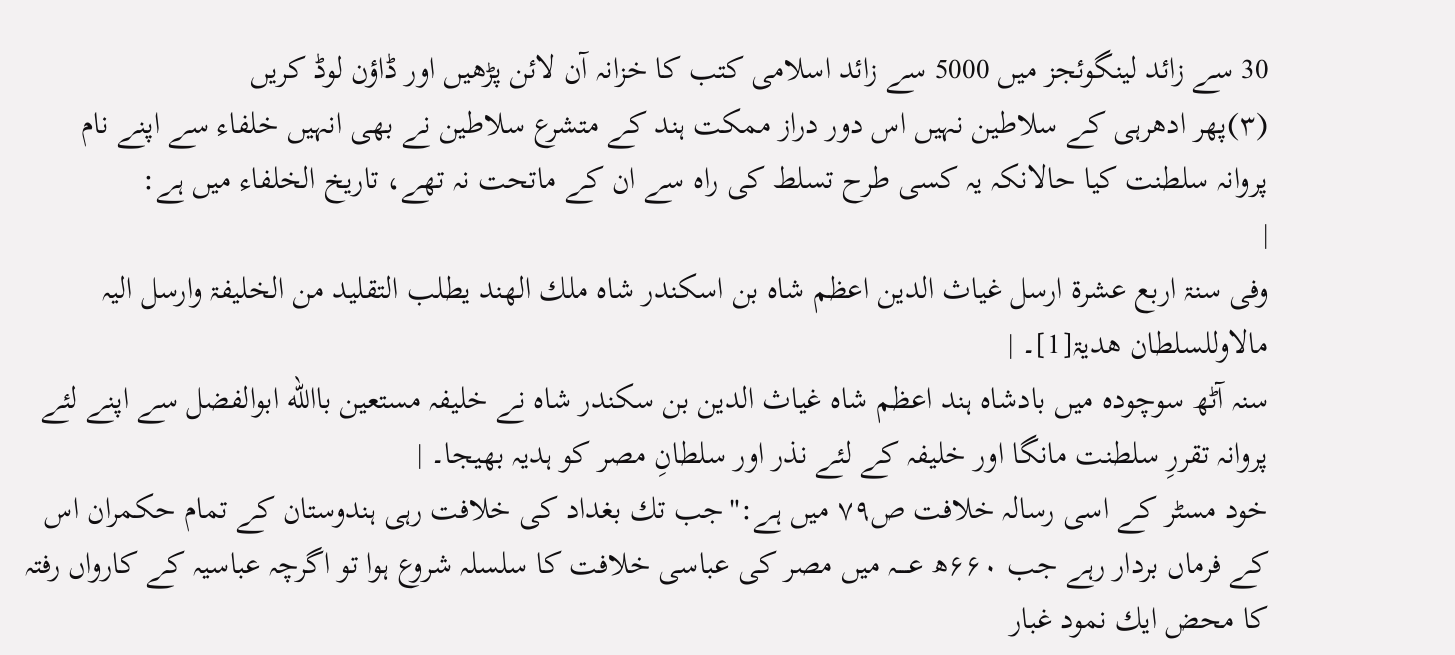30 سے زائد لینگوئجز میں 5000 سے زائد اسلامی کتب کا خزانہ آن لائن پڑھیں اور ڈاؤن لوڈ کریں
(۳)پھر ادھرہی کے سلاطین نہیں اس دور دراز ممکت ہند کے متشرع سلاطین نے بھی انہیں خلفاء سے اپنے نام پروانہ سلطنت کیا حالانکہ یہ کسی طرح تسلط کی راہ سے ان کے ماتحت نہ تھے، تاریخ الخلفاء میں ہے:
|
وفی سنۃ اربع عشرۃ ارسل غیاث الدین اعظم شاہ بن اسکندر شاہ ملك الھند یطلب التقلید من الخلیفۃ وارسل الیہ مالاوللسلطان ھدیۃ[1]۔ |
سنہ آٹھ سوچودہ میں بادشاہ ہند اعظم شاہ غیاث الدین بن سکندر شاہ نے خلیفہ مستعین باالله ابوالفضل سے اپنے لئے پروانہ تقررِ سلطنت مانگا اور خلیفہ کے لئے نذر اور سلطانِ مصر کو ہدیہ بھیجا۔ |
خود مسٹر کے اسی رسالہ خلافت ص۷۹ میں ہے:"جب تك بغداد کی خلافت رہی ہندوستان کے تمام حکمران اس کے فرماں بردار رہے جب ۶۶۰ھ عــــہ میں مصر کی عباسی خلافت کا سلسلہ شروع ہوا تو اگرچہ عباسیہ کے کارواں رفتہ کا محض ایك نمود غبار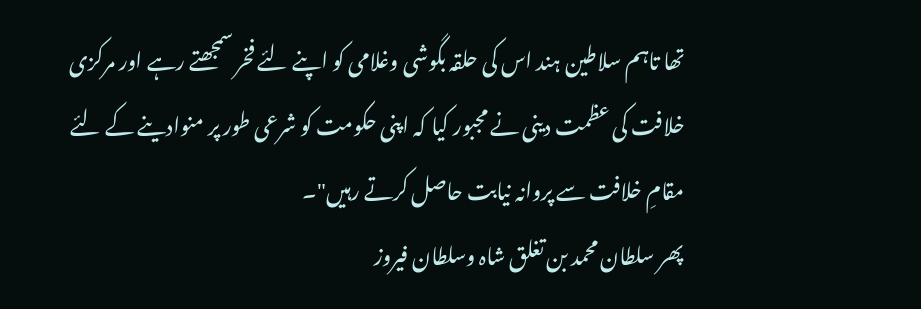تھا تاہم سلاطین ہند اس کی حلقہ بگوشی وغلامی کو اپنے لئے فخر سمجھتے رہے اور مرکزی خلافت کی عظمت دینی نے مجبور کیا کہ اپنی حکومت کو شرعی طور پر منوادینے کے لئے مقامِ خلافت سے پروانہ نیابت حاصل کرتے رہیں"۔
پھر سلطان محمد بن تغلق شاہ وسلطان فیروز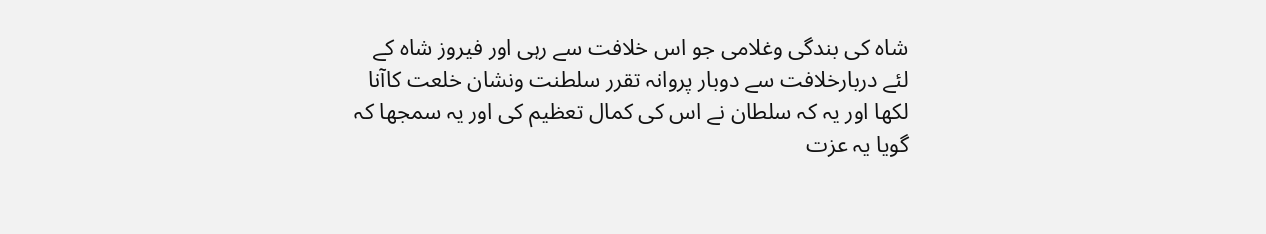شاہ کی بندگی وغلامی جو اس خلافت سے رہی اور فیروز شاہ کے لئے دربارخلافت سے دوبار پروانہ تقرر سلطنت ونشان خلعت کاآنا لکھا اور یہ کہ سلطان نے اس کی کمال تعظیم کی اور یہ سمجھا کہ گویا یہ عزت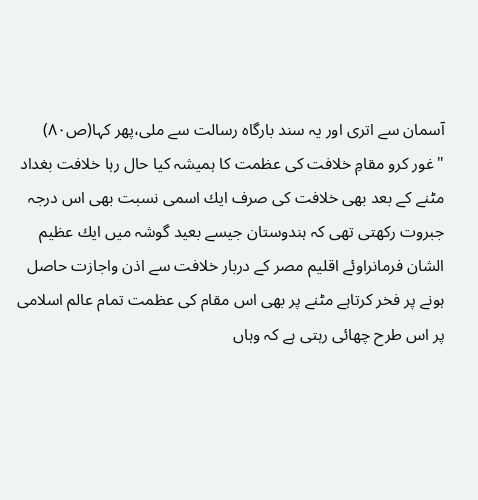آسمان سے اتری اور یہ سند بارگاہ رسالت سے ملی،پھر کہا(ص۸۰)
"غور کرو مقامِ خلافت کی عظمت کا ہمیشہ کیا حال رہا خلافت بغداد مٹنے کے بعد بھی خلافت کی صرف ایك اسمی نسبت بھی اس درجہ جبروت رکھتی تھی کہ ہندوستان جیسے بعید گوشہ میں ایك عظیم الشان فرمانراوئے اقلیم مصر کے دربار خلافت سے اذن واجازت حاصل ہونے پر فخر کرتاہے مٹنے پر بھی اس مقام کی عظمت تمام عالم اسلامی پر اس طرح چھائی رہتی ہے کہ وہاں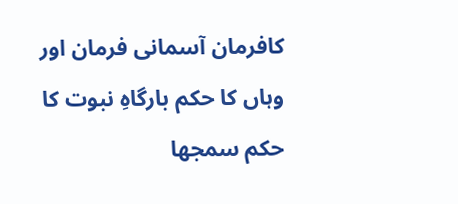کافرمان آسمانی فرمان اور وہاں کا حکم بارگاہِ نبوت کا حکم سمجھا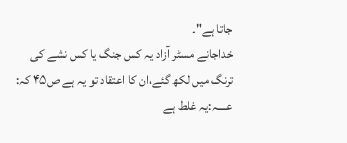جاتا ہے"۔
خداجانے مسٹر آزاد یہ کس جنگ یا کس نشے کی ترنگ میں لکھ گئے،ان کا اعتقاد تو یہ ہے ص۴۵ کہ:
عــــہ:یہ غلط ہے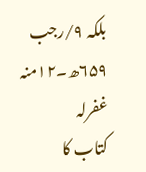بلکہ ۹/رجب ۶۵۹ھ۔۱۲منہ غفرلہ
کتاب کا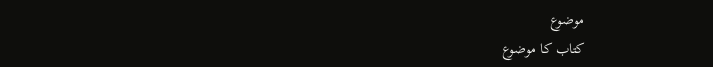موضوع
کتاب کا موضوع